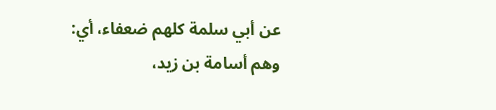عن أبي سلمة كلهم ضعفاء، أي: وهم أسامة بن زيد،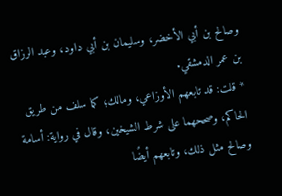وصالح بن أبي الأخضر، وسليمان بن أبي داود، وعبد الرزاق بن عمر الدمشقي.
* قلت: قد تابعهم الأوزاعي، ومالك؛ كما سلف من طريق الحاكم، وصححهما على شرط الشيخين، وقال في رواية: أسامة وصالح مثل ذلك، وتابعهم أيضًا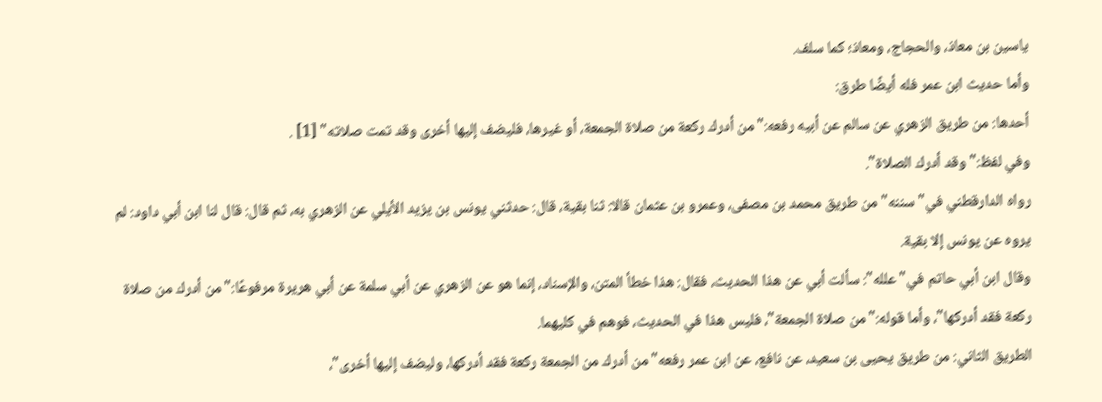ياسين بن معاذ، والحجاج، ومعاذ؛ كما سلف.
وأما حديث ابن عمر فله أيضًا طرق:
أحدها: من طريق الزهري عن سالم عن أبيه رفعه:"من أدرك ركعة من صلاة الجمعة، أو غيرها، فليضف إليها أخرى وقد تمت صلاته" [1] .
وفي لفظ:"وقد أدرك الصلاة".
رواه الدارقطني في"سننه"من طريق محمد بن مصفى، وعمرو بن عثمان قالا: ثنا بقية، قال: حدثني يونس بن يزيد الأيلي عن الزهري به، ثم قال: قال لنا ابن أبي داود: لم يروه عن يونس إلا بقية.
وقال ابن أبي حاتم في"علله": سألت أبي عن هذا الحديث، فقال: هذا خطأ المتن، والإسناد، إنما هو عن الزهري عن أبي سلمة عن أبي هريرة مرفوعًا:"من أدرك من صلاة ركعة فقد أدركها"، وأما قوله:"من صلاة الجمعة"، فليس هذا في الحديث، فوهم في كليهما.
الطريق الثاني: من طريق يحيى بن سعيد، عن نافع، عن ابن عمر رفعه"من أدرك من الجمعة ركعة فقد أدركها، وليضف إليها أخرى"،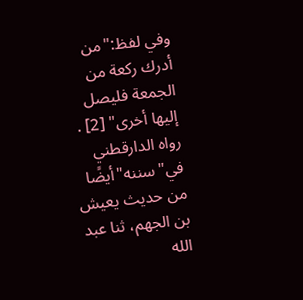وفي لفظ:"من أدرك ركعة من الجمعة فليصل إليها أخرى" [2] .
رواه الدارقطني في"سننه"أيضًا من حديث يعيش بن الجهم، ثنا عبد الله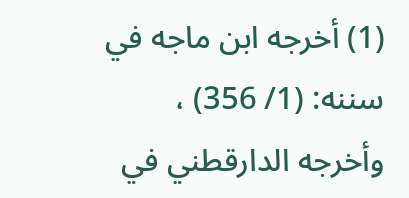(1) أخرجه ابن ماجه في سننه: (1/ 356) ، وأخرجه الدارقطني في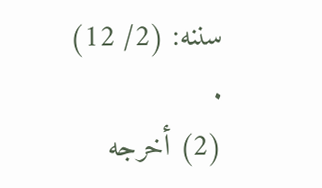سننه: (2/ 12) .
(2) أخرجه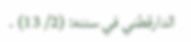الدارقطني في سننه: (2/ 13) .